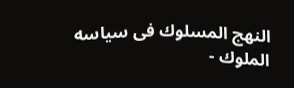النهج المسلوك فى سياسه الملوك -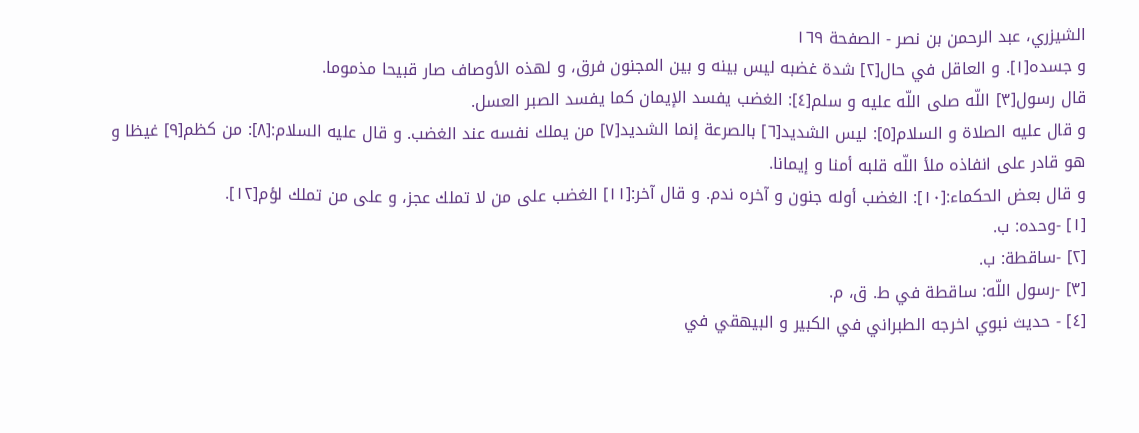الشيزري، عبد الرحمن بن نصر - الصفحة ١٦٩
و جسده[١]. و العاقل في حال[٢] شدة غضبه ليس بينه و بين المجنون فرق، و لهذه الأوصاف صار قبيحا مذموما.
قال رسول[٣] اللّه صلى اللّه عليه و سلم[٤]: الغضب يفسد الإيمان كما يفسد الصبر العسل.
و قال عليه الصلاة و السلام[٥]: ليس الشديد[٦] بالصرعة إنما الشديد[٧] من يملك نفسه عند الغضب. و قال عليه السلام:[٨]: من كظم[٩] غيظا و هو قادر على انفاذه ملأ اللّه قلبه أمنا و إيمانا.
و قال بعض الحكماء:[١٠]: الغضب أوله جنون و آخره ندم. و قال آخر:[١١] الغضب على من لا تملك عجز، و على من تملك لؤم[١٢].
[١] -وحده: ب.
[٢] -ساقطة: ب.
[٣] -رسول اللّه: ساقطة في ط. ق، م.
[٤] - حديث نبوي اخرجه الطبراني في الكبير و البيهقي في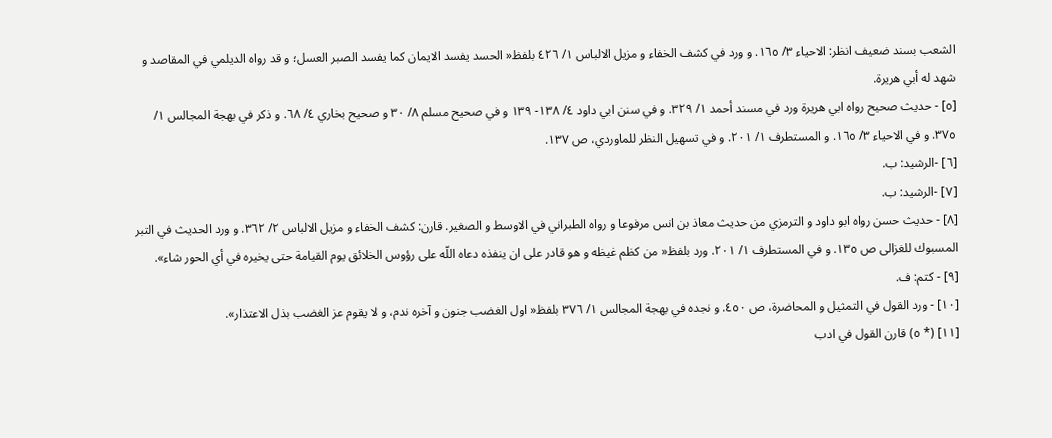الشعب بسند ضعيف انظر: الاحياء ٣/ ١٦٥. و ورد في كشف الخفاء و مزيل الالباس ١/ ٤٢٦ بلفظ« الحسد يفسد الايمان كما يفسد الصبر العسل؛ و قد رواه الديلمي في المقاصد و شهد له أبي هريرة.
[٥] - حديث صحيح رواه ابي هريرة ورد في مسند أحمد ١/ ٣٢٩. و في سنن ابي داود ٤/ ١٣٨- ١٣٩ و في صحيح مسلم ٨/ ٣٠ و صحيح بخاري ٤/ ٦٨. و ذكر في بهجة المجالس ١/ ٣٧٥. و في الاحياء ٣/ ١٦٥. و المستطرف ١/ ٢٠١. و في تسهيل النظر للماوردي، ص ١٣٧.
[٦] -الرشيد: ب.
[٧] -الرشيد: ب.
[٨] - حديث حسن رواه ابو داود و الترمزي من حديث معاذ بن انس مرفوعا و رواه الطبراني في الاوسط و الصغير. قارن: كشف الخفاء و مزيل الالباس ٢/ ٣٦٢. و ورد الحديث في التبر المسبوك للغزالى ص ١٣٥. و في المستطرف ١/ ٢٠١. ورد بلفظ« من كظم غيظه و هو قادر على ان ينفذه دعاه اللّه على رؤوس الخلائق يوم القيامة حتى يخيره في أي الحور شاء».
[٩] - كتم: ف.
[١٠] - ورد القول في التمثيل و المحاضرة، ص ٤٥٠. و نجده في بهجة المجالس ١/ ٣٧٦ بلفظ« اول الغضب جنون و آخره ندم، و لا يقوم عز الغضب بذل الاعتذار».
[١١] (* ٥) قارن القول في ادب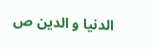الدنيا و الدين ص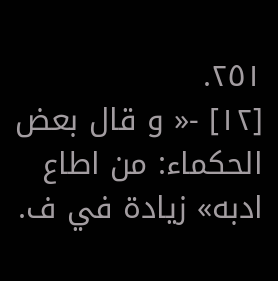٢٥١.
[١٢] -« و قال بعض الحكماء: من اطاع ادبه» زيادة في ف.